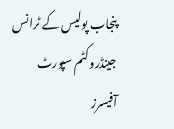پنجاب پولیس کے ٹرانس جینڈروکٹم سپورٹ آفیسرز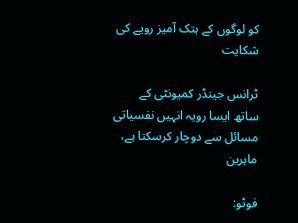کو لوگوں کے ہتک آمیز رویے کی شکایت

ٹرانس جینڈر کمیونٹی کے ساتھ ایسا رویہ انہیں نفسیاتی مسائل سے دوچار کرسکتا ہے، ماہرین

فوٹو: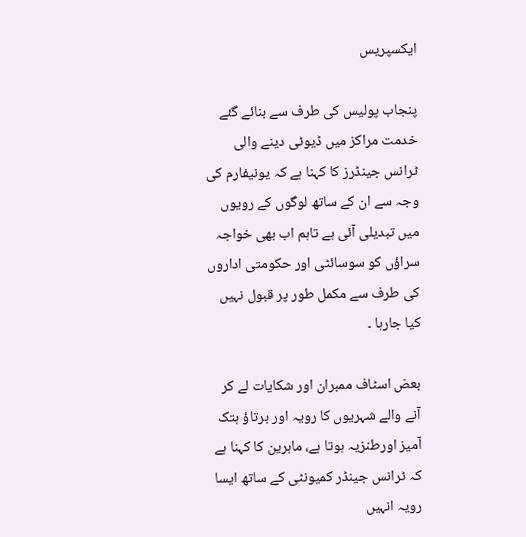ایکسپریس

پنجاب پولیس کی طرف سے بنائے گئے خدمت مراکز میں ڈیوٹی دینے والی ٹرانس جینڈرز کا کہنا ہے کہ یونیفارم کی وجہ سے ان کے ساتھ لوگوں کے رویوں میں تبدیلی آئی ہے تاہم اب بھی خواجہ سراؤں کو سوسائٹی اور حکومتی اداروں کی طرف سے مکمل طور پر قبول نہیں کیا جارہا ۔

بعض اسٹاف ممبران اور شکایات لے کر آنے والے شہریوں کا رویہ اور برتاؤ ہتک آمیز اورطنزیہ ہوتا ہے، ماہرین کا کہنا ہے کہ ٹرانس جینڈر کمیونٹی کے ساتھ ایسا رویہ انہیں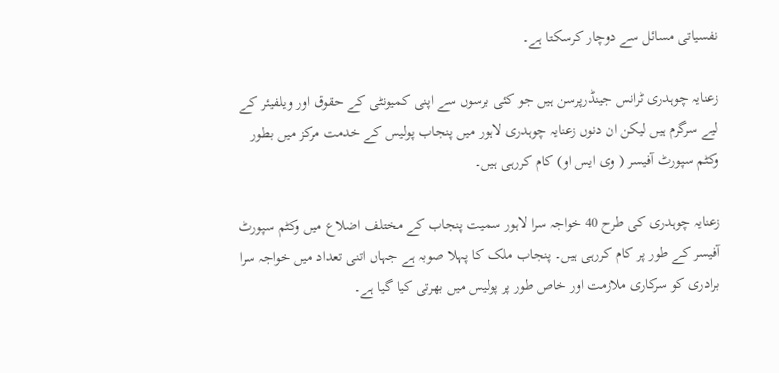نفسیاتی مسائل سے دوچار کرسکتا ہے۔

زعنایہ چوہدری ٹرانس جینڈرپرسن ہیں جو کئی برسوں سے اپنی کمیونٹی کے حقوق اور ویلفیئر کے لیے سرگرم ہیں لیکن ان دنوں زعنایہ چوہدری لاہور میں پنجاب پولیس کے خدمت مرکز میں بطور وکٹم سپورٹ آفیسر ( وی ایس او) کام کررہی ہیں۔

زعنایہ چوہدری کی طرح 40 خواجہ سرا لاہور سمیت پنجاب کے مختلف اضلاع میں وکٹم سپورٹ آفیسر کے طور پر کام کررہی ہیں۔ پنجاب ملک کا پہلا صوبہ ہے جہاں اتنی تعداد میں خواجہ سرا برادری کو سرکاری ملازمت اور خاص طور پر پولیس میں بھرتی کیا گیا ہے۔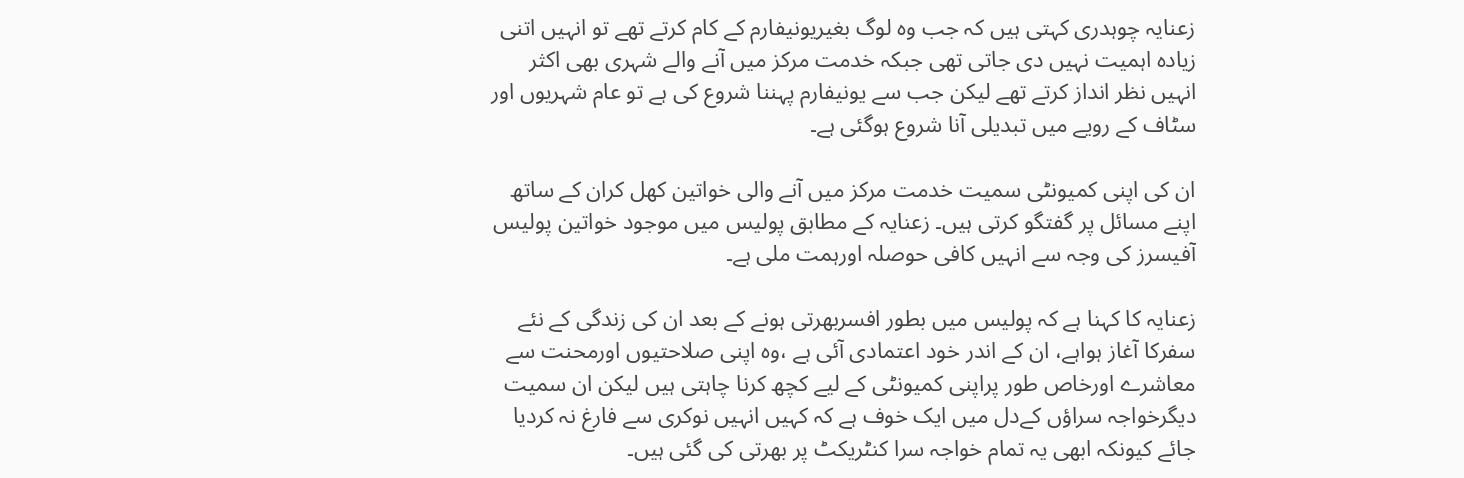زعنایہ چوہدری کہتی ہیں کہ جب وہ لوگ بغیریونیفارم کے کام کرتے تھے تو انہیں اتنی زیادہ اہمیت نہیں دی جاتی تھی جبکہ خدمت مرکز میں آنے والے شہری بھی اکثر انہیں نظر انداز کرتے تھے لیکن جب سے یونیفارم پہننا شروع کی ہے تو عام شہریوں اور سٹاف کے رویے میں تبدیلی آنا شروع ہوگئی ہے۔

ان کی اپنی کمیونٹی سمیت خدمت مرکز میں آنے والی خواتین کھل کران کے ساتھ اپنے مسائل پر گفتگو کرتی ہیں۔ زعنایہ کے مطابق پولیس میں موجود خواتین پولیس آفیسرز کی وجہ سے انہیں کافی حوصلہ اورہمت ملی ہے۔

زعنایہ کا کہنا ہے کہ پولیس میں بطور افسربھرتی ہونے کے بعد ان کی زندگی کے نئے سفرکا آغاز ہواہے، ان کے اندر خود اعتمادی آئی ہے ،وہ اپنی صلاحتیوں اورمحنت سے معاشرے اورخاص طور پراپنی کمیونٹی کے لیے کچھ کرنا چاہتی ہیں لیکن ان سمیت دیگرخواجہ سراؤں کےدل میں ایک خوف ہے کہ کہیں انہیں نوکری سے فارغ نہ کردیا جائے کیونکہ ابھی یہ تمام خواجہ سرا کنٹریکٹ پر بھرتی کی گئی ہیں۔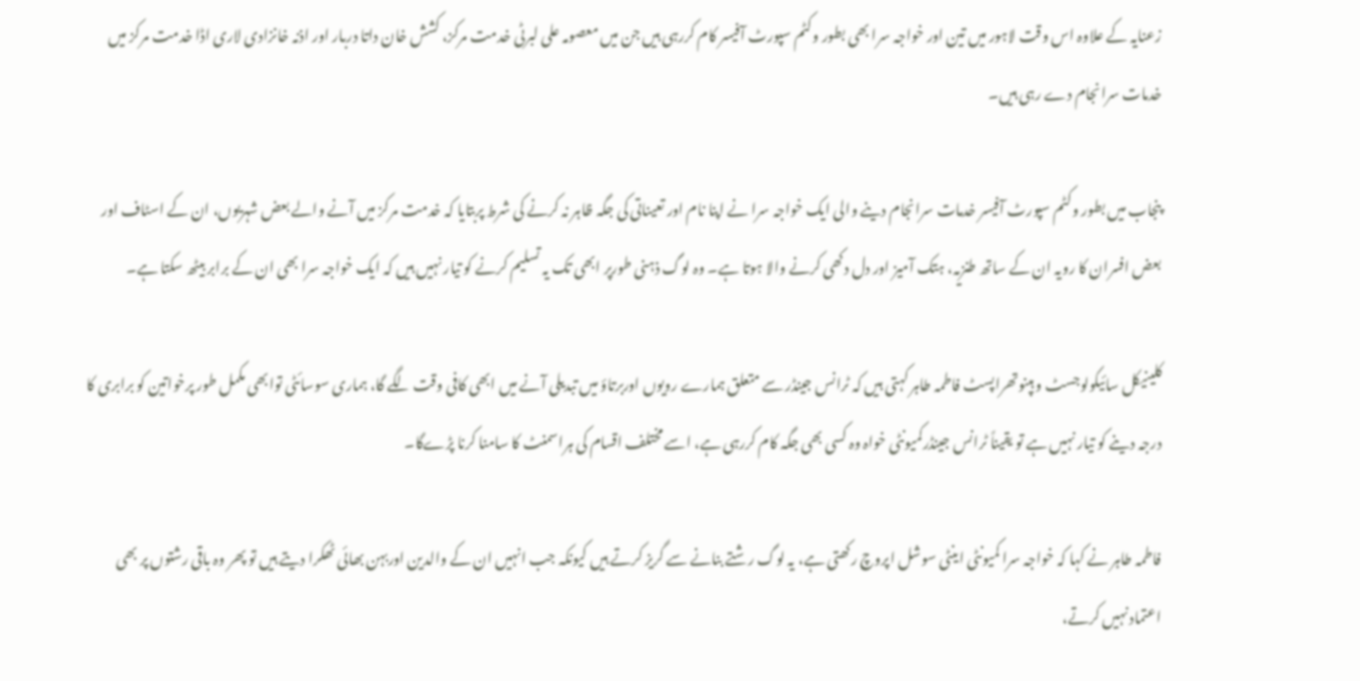زعنایہ کے علاوہ اس وقت لاہور میں تین اور خواجہ سرا بھی بطور وکٹم سپورٹ آفیسر کام کررہی ہیں جن میں معصومہ علی لبرٹی خدمت مرکز، کشش خان داتا دربار اور اذنہ خانزادی لاری اڈا خدمت مرکز میں خدمات سرانجام دے رہی ہیں۔

پنجاب میں بطور وکٹم سپورٹ آفیسر خدمات سرانجام دینے والی ایک خواجہ سرا نے اپنا نام اور تعیناتی کی جگہ ظاہر نہ کرنے کی شرط پربتایا کہ خدمت مرکز میں آنے والے بعض شہریوں، ان کے اسٹاف اور بعض افسران کا رویہ ان کے ساتھ طنزیہ، ہتک آمیز اور دل دکھی کرنے والا ہوتا ہے۔ وہ لوگ ذہنی طورپر ابھی تک یہ تسلیم کرنے کو تیار نہیں ہیں کہ ایک خواجہ سرا بھی ان کے برابر بیٹھ سکتا ہے۔

کلینیکل سائیکولوجسٹ و ہپنوتھراپسٹ فاطمہ طاہر کہتی ہیں کہ ٹرانس جینڈر سے متعلق ہمارے رویوں اوربرتاؤ میں تبدیلی آنے میں ابھی کافی وقت لگے گا، ہماری سوسائٹی توابھی مکمل طور پرخواتین کو برابری کا درجہ دینے کو تیار نہیں ہے تو یقیناً ٹرانس جینڈرکمیونٹی خواہ وہ کسی بھی جگہ کام کررہی ہے، اسے مختلف اقسام کی ہراسمنٹ کا سامنا کرنا پڑےگا۔

فاطمہ طاہر نے کہا کہ خواجہ سرا کمیونٹی اینٹی سوشل اپروچ رکھتی ہے، یہ لوگ رشتے بنانے سے گریز کرتے ہیں کیونکہ جب انہیں ان کے والدین اوربہن بھائی ٹھکرا دیتے ہیں تو پھر وہ باقی رشتوں پر بھی اعتماد نہیں کرتے،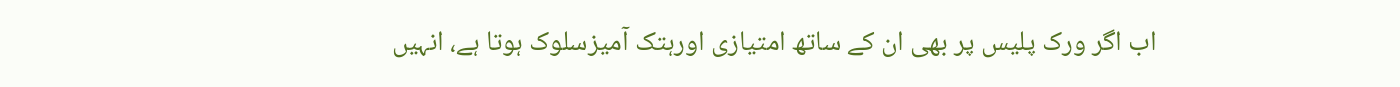اب اگر ورک پلیس پر بھی ان کے ساتھ امتیازی اورہتک آمیزسلوک ہوتا ہے، انہیں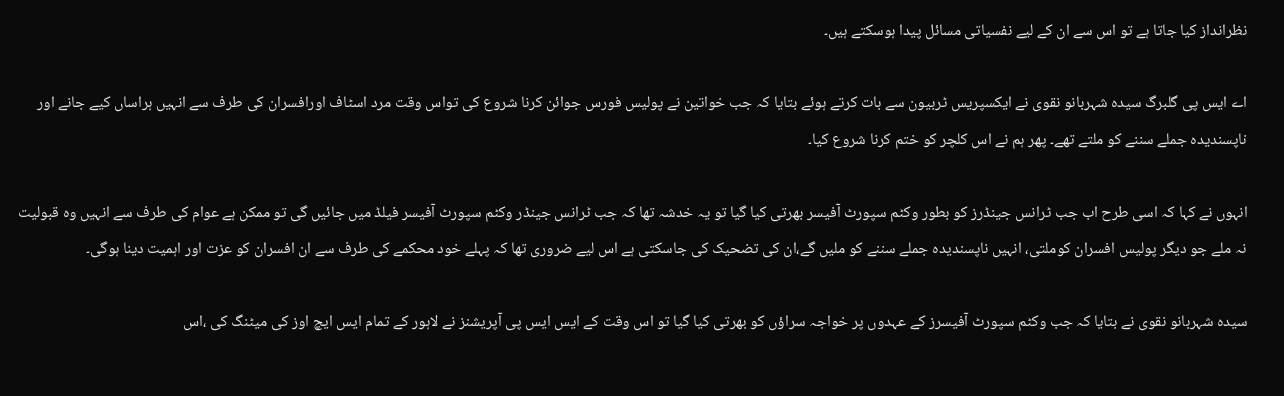نظرانداز کیا جاتا ہے تو اس سے ان کے لیے نفسیاتی مسائل پیدا ہوسکتے ہیں۔

اے ایس پی گلبرگ سیدہ شہربانو نقوی نے ایکسپریس ٹربیون سے بات کرتے ہوئے بتایا کہ جب خواتین نے پولیس فورس جوائن کرنا شروع کی تواس وقت مرد اسٹاف اورافسران کی طرف سے انہیں ہراساں کیے جانے اور ناپسندیدہ جملے سننے کو ملتے تھے۔ پھر ہم نے اس کلچر کو ختم کرنا شروع کیا۔

انہوں نے کہا کہ اسی طرح اب جب ٹرانس جینڈرز کو بطور وکٹم سپورٹ آفیسر بھرتی کیا گیا تو یہ خدشہ تھا کہ جب ٹرانس جینڈر وکٹم سپورٹ آفیسر فیلڈ میں جائیں گی تو ممکن ہے عوام کی طرف سے انہیں وہ قبولیت نہ ملے جو دیگر پولیس افسران کوملتی، انہیں ناپسندیدہ جملے سننے کو ملیں گے،ان کی تضحیک کی جاسکتی ہے اس لیے ضروری تھا کہ پہلے خود محکمے کی طرف سے ان افسران کو عزت اور اہمیت دینا ہوگی۔

سیدہ شہربانو نقوی نے بتایا کہ جب وکٹم سپورٹ آفیسرز کے عہدوں پر خواجہ سراؤں کو بھرتی کیا گیا تو اس وقت کے ایس ایس پی آپریشنز نے لاہور کے تمام ایس ایچ اوز کی میٹنگ کی ،اس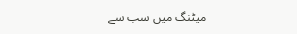میٹنگ میں سب سے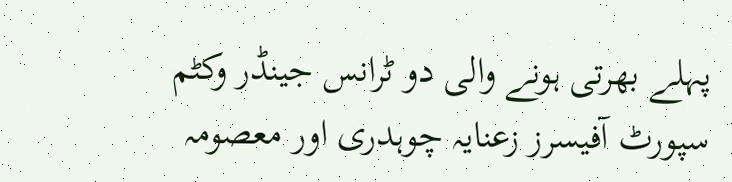پہلے بھرتی ہونے والی دو ٹرانس جینڈر وکٹم سپورٹ آفیسرز زعنایہ چوہدری اور معصومہ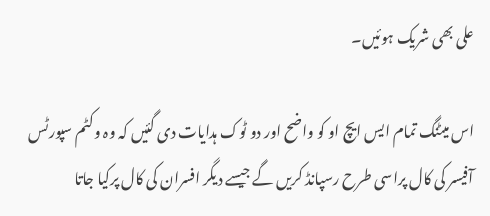علی بھی شریک ہوئیں۔

اس میٹنگ تمام ایس ایچ او کو واضح اور دو ٹوک ہدایات دی گئیں کہ وہ وکٹم سپورٹس آفیسر کی کال پراسی طرح رسپانڈ کریں گے جیسے دیگر افسران کی کال پرکیا جاتا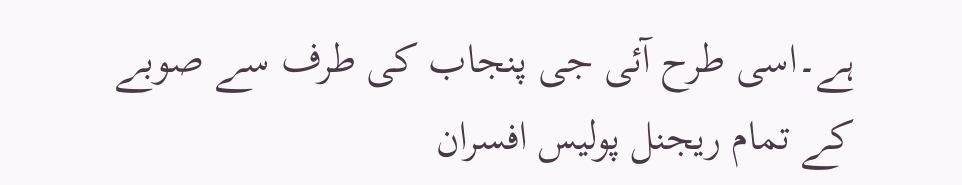ہے۔اسی طرح آئی جی پنجاب کی طرف سے صوبے کے تمام ریجنل پولیس افسران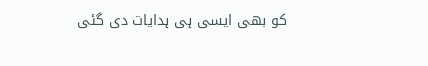کو بھی ایسی ہی ہدایات دی گئی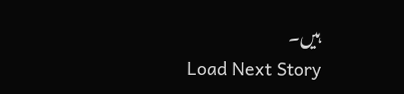ہیں۔
Load Next Story